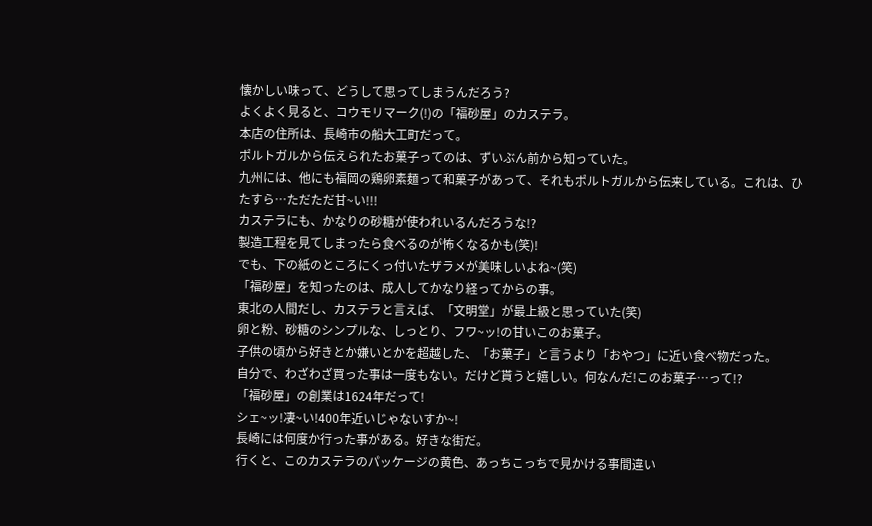懐かしい味って、どうして思ってしまうんだろう?
よくよく見ると、コウモリマーク(!)の「福砂屋」のカステラ。
本店の住所は、長崎市の船大工町だって。
ポルトガルから伝えられたお菓子ってのは、ずいぶん前から知っていた。
九州には、他にも福岡の鶏卵素麺って和菓子があって、それもポルトガルから伝来している。これは、ひたすら…ただただ甘~い!!!
カステラにも、かなりの砂糖が使われいるんだろうな!?
製造工程を見てしまったら食べるのが怖くなるかも(笑)!
でも、下の紙のところにくっ付いたザラメが美味しいよね~(笑)
「福砂屋」を知ったのは、成人してかなり経ってからの事。
東北の人間だし、カステラと言えば、「文明堂」が最上級と思っていた(笑)
卵と粉、砂糖のシンプルな、しっとり、フワ~ッ!の甘いこのお菓子。
子供の頃から好きとか嫌いとかを超越した、「お菓子」と言うより「おやつ」に近い食べ物だった。
自分で、わざわざ買った事は一度もない。だけど貰うと嬉しい。何なんだ!このお菓子…って!?
「福砂屋」の創業は1624年だって!
シェ~ッ!凄~い!400年近いじゃないすか~!
長崎には何度か行った事がある。好きな街だ。
行くと、このカステラのパッケージの黄色、あっちこっちで見かける事間違い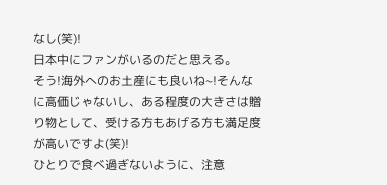なし(笑)!
日本中にファンがいるのだと思える。
そう!海外へのお土産にも良いね~!そんなに高価じゃないし、ある程度の大きさは贈り物として、受ける方もあげる方も満足度が高いですよ(笑)!
ひとりで食べ過ぎないように、注意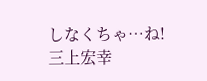しなくちゃ…ね!
三上宏幸